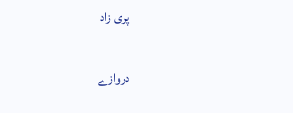پری زاد

دروازے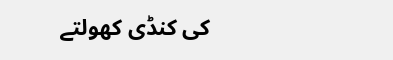کی کنڈی کھولتے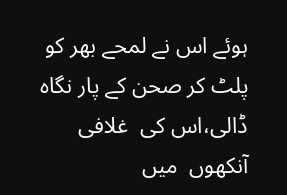ہوئے اس نے لمحے بھر کو پلٹ کر صحن کے پار نگاہ ڈالی،اس کی  غلافی آنکھوں  میں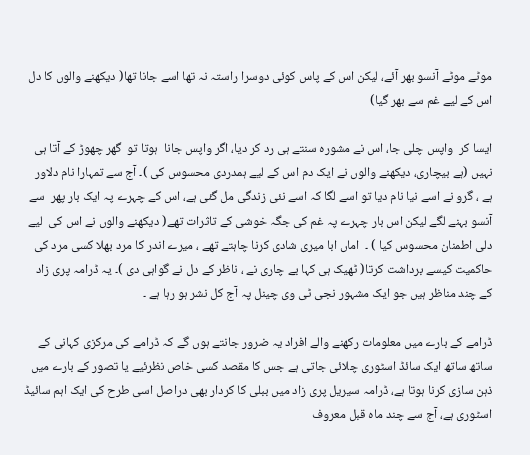موٹے موٹے آنسو بھر آئے، لیکن اس کے پاس کوئی دوسرا راستہ نہ تھا اسے جانا تھا( دیکھنے والوں کا دل اس کے لیے غم سے بھر گیا)

ایسا کر  واپس چلی جا، اس نے مشورہ سنتے ہی رد کر دیا، اگر واپس جانا  ہوتا تو  گھر چھوڑ کے آتا ہی نہیں (ہے بیچاری، دیکھنے والوں نے ایک دم اس کے لیے ہمدردی محسوس کی )۔ آج سے تمہارا نام دلاور ہے ، گرو نے اسے نیا نام دیا تو اسے لگا کہ اسے نئی زندگی مل گئی ہے، اس کے چہرے پہ ایک بار پھر  سے آنسو بہنے لگے لیکن اس بار چہرے پہ غم کی جگہ خوشی کے تاثرات تھے( دیکھنے والوں نے اس کی  لیے دلی اطمنان محسوس کیا ) ۔  اماں ابا میری شادی کرنا چاہتے تھے ، میرے اندر کا مرد بھلا کسی مرد کی حاکمیت کیسے برداشت کرتا( ٹھیک ہی کہا بے چاری نے ، ناظر کے دل نے گواہی دی )۔ یہ ڈرامہ پری زاد  کے چند مناظر ہیں جو ایک مشہور نجی ٹی وی چینل پہ آج کل نشر ہو رہا ہے ۔

ڈرامے کے بارے میں معلومات رکھنے والے افراد یہ ضرور جانتے ہوں گے کہ ڈرامے کی مرکزی کہانی کے ساتھ ساتھ ایک سائڈ اسٹوری چلائی جاتی ہے جس کا مقصد کسی خاص نظرئیے یا تصور کے بارے میں ذہن سازی کرنا ہوتا ہے، ڈرامہ سیریل پری زاد میں ببلی کا کردار بھی دراصل اسی طرح کی ایک اہم سائیڈ اسٹوری ہے، آج سے چند ماہ قبل معروف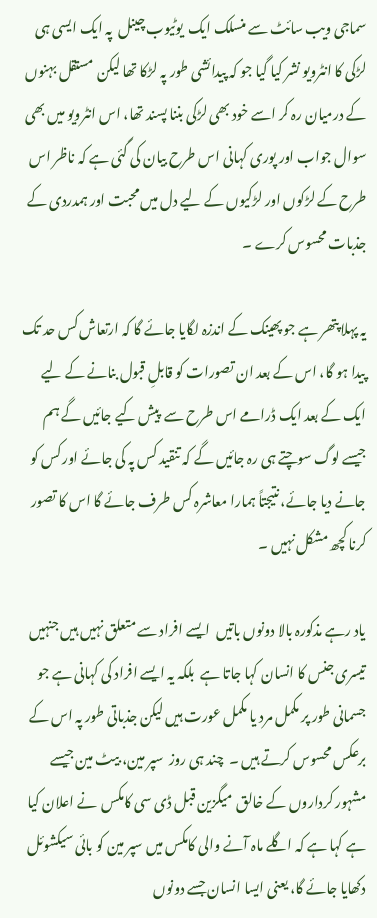سماجی ویب سائٹ سے منسلک ایک  یوٹیوب چینل  پہ ایک ایسی ہی لڑکی کا انٹرویو نشر کیا گیا جو کہ پیدائشی طور پہ لڑکا تھا لیکن  مستقل بہنوں کے درمیان رہ کر اسے خود بھی لڑکی بننا پسند تھا، اس انٹرویو میں بھی سوال جواب اور پوری کہانی اس طرح بیان کی گئی ہے کہ ناظر اس طرح کے لڑکوں اور لڑکیوں کے لیے دل میں محبت اور ہمدردی کے جذبات محسوس کرے ۔

یہ پہلا پتھر ہے جو پھینک کے اندزہ لگایا جائے گا کہ ارتعاش کس حد تک پیدا ہو گا، اس کے بعد ان تصورات کو قابلِ قبول بنانے کے لیے ایک کے بعد ایک ڈرامے اس طرح سے  پیش کیے جائیں گے ہم جیسے لوگ سوچتے ہی رہ جائیں گے کہ تنقید کس پہ کی جائے اور کس کو جانے دیا جائے، نتیجتاً ہمارا معاشرہ کس طرف جائے گا اس کا تصور کرنا کچھ مشکل نہیں ۔

یاد رہے مذکورہ بالا دونوں باتیں  ایسے افراد سے متعلق نہیں ہیں جنہیں تیسری جنس کا انسان کہا جاتا ہے  بلکہ یہ ایسے افراد کی کہانی ہے جو جسمانی طور پر مکمل مرد یا مکمل عورت ہیں لیکن جذباتی طور پہ اس کے برعکس محسوس کرتے ہیں ۔  چند ہی روز  سپر مین، بیٹ مین جیسے مشہور کرداروں کے خالق  میگزین قبل ڈی سی کامکس  نے اعلان کیا ہے کہا ہے کہ اگلے ماہ آنے والی کامکس میں سپر مین کو بائی سیکشوئل دکھایا جائے گا، یعنی ایسا انسان جسے دونوں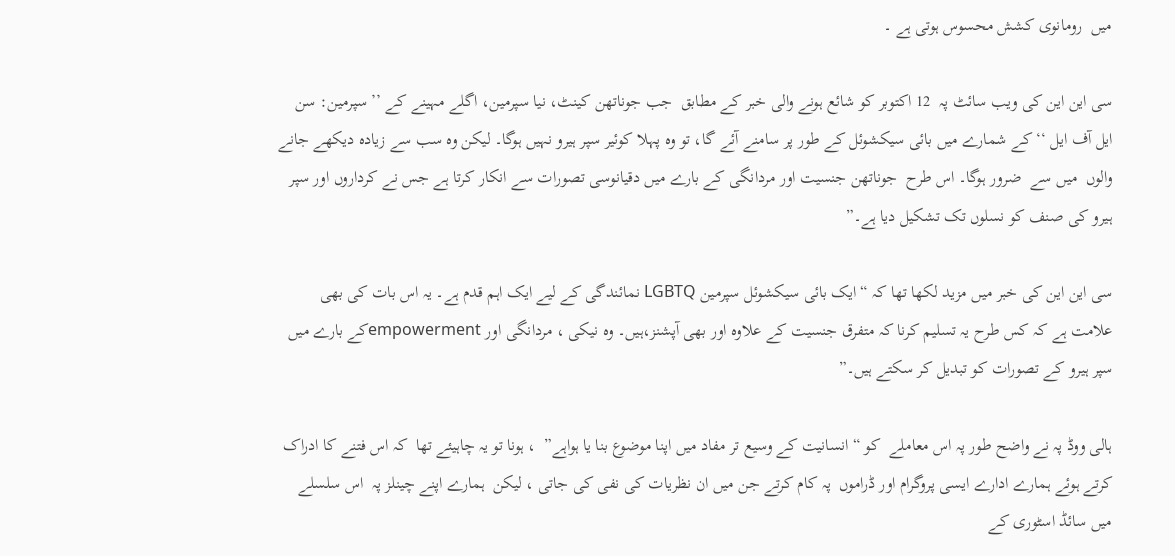میں  رومانوی کشش محسوس ہوتی ہے ۔

سی این این کی ویب سائٹ پہ  12 اکتوبر کو شائع ہونے والی خبر کے مطابق  جب جوناتھن کینٹ، نیا سپرمین، اگلے مہینے کے ’’ سپرمین: سن ایل آف ایل ‘‘ کے شمارے میں بائی سیکشوئل کے طور پر سامنے آئے گا، تو وہ پہلا کوئیر سپر ہیرو نہیں ہوگا۔ لیکن وہ سب سے زیادہ دیکھے جانے والوں  میں سے  ضرور ہوگا۔ اس طرح  جوناتھن جنسیت اور مردانگی کے بارے میں دقیانوسی تصورات سے انکار کرتا ہے جس نے کرداروں اور سپر ہیرو کی صنف کو نسلوں تک تشکیل دیا ہے۔”

سی این این کی خبر میں مزید لکھا تھا کہ “ایک بائی سیکشوئل سپرمین LGBTQ نمائندگی کے لیے ایک اہم قدم ہے۔ یہ اس بات کی بھی علامت ہے کہ کس طرح یہ تسلیم کرنا کہ متفرق جنسیت کے علاوہ اور بھی آپشنز،ہیں۔ وہ نیکی ، مردانگی اور empowermentکے بارے میں سپر ہیرو کے تصورات کو تبدیل کر سکتے ہیں۔”

ہالی ووڈ پہ نے واضح طور پہ اس معاملے  کو “انسانیت کے وسیع تر مفاد میں اپنا موضوع بنا یا ہواہے”  ، ہونا تو یہ چاہیئے تھا  کہ اس فتنے کا ادراک کرتے ہوئے ہمارے ادارے ایسی پروگرام اور ڈراموں  پہ کام کرتے جن میں ان نظریات کی نفی کی جاتی ، لیکن  ہمارے اپنے چینلز پہ  اس سلسلے میں سائڈ اسٹوری کے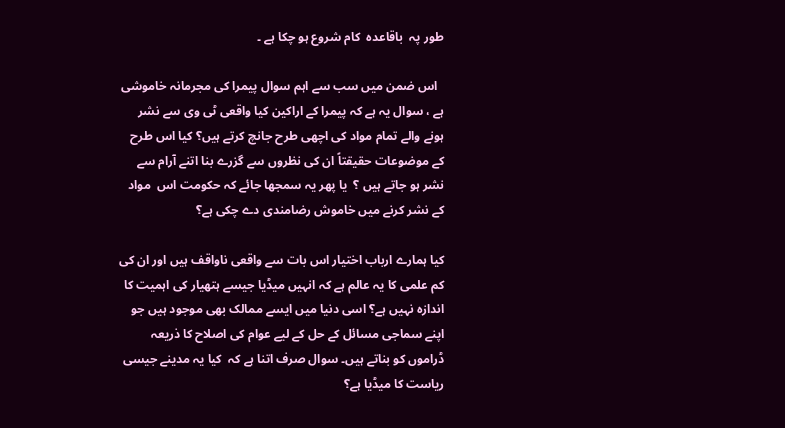طور پہ  باقاعدہ  کام شروع ہو چکا ہے ۔

  اس ضمن میں سب سے اہم سوال پیمرا کی مجرمانہ خاموشی ہے ، سوال یہ ہے کہ پیمرا کے اراکین کیا واقعی ٹی وی سے نشر ہونے والے تمام مواد کی اچھی طرح جانچ کرتے ہیں؟ کیا اس طرح کے موضوعات حقیقتاً ان کی نظروں سے گزرے بنا اتنے آرام سے نشر ہو جاتے ہیں ؟  یا پھر یہ سمجھا جائے کہ حکومت اس  مواد کے نشر کرنے میں خاموش رضامندی دے چکی ہے؟

کیا ہمارے ارباب اختیار اس بات سے واقعی ناواقف ہیں اور ان کی کم علمی کا یہ عالم ہے کہ انہیں میڈیا جیسے ہتھیار کی اہمیت کا اندازہ نہیں ہے؟ اسی دنیا میں ایسے ممالک بھی موجود ہیں جو اپنے سماجی مسائل کے حل کے لیے عوام کی اصلاح کا ذریعہ ڈراموں کو بناتے ہیں۔ سوال صرف اتنا ہے کہ  کیا یہ مدینے جیسی ریاست کا میڈیا ہے؟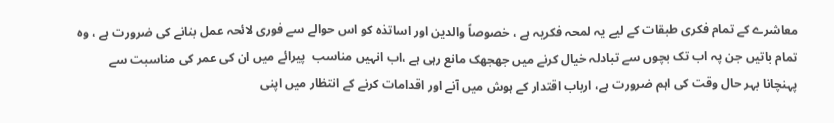معاشرے کے تمام فکری طبقات کے لیے یہ لمحہ فکریہ ہے ، خصوصاً والدین اور اساتذہ کو اس حوالے سے فوری لائحہ عمل بنانے کی ضرورت ہے ، وہ تمام باتیں جن پہ اب تک بچوں سے تبادلہ خیال کرنے میں جھجھک مانع رہی ہے ،اب انہیں مناسب  پیرائے میں ان کی عمر کی مناسبت سے پہنچانا بہر حال وقت کی اہم ضرورت ہے، ارباب اقتدار کے ہوش میں آنے اور اقدامات کرنے کے انتظار میں اپنی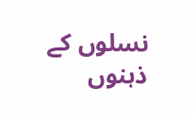نسلوں کے ذہنوں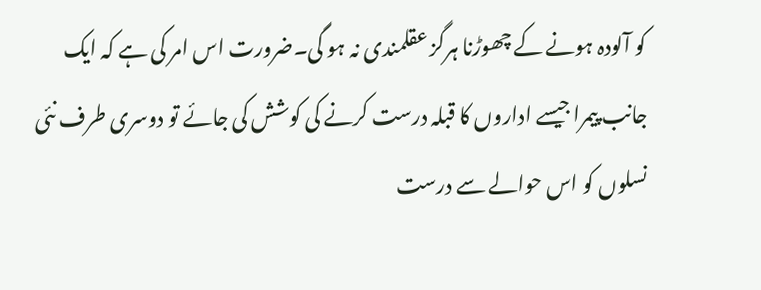کو آلودہ ہونے کے چھوڑنا ہرگز عقلمندی نہ ہو گی۔ضرورت اس امر کی ہے کہ ایک جانب پیمرا جیسے اداروں کا قبلہ درست کرنے کی کوشش کی جائے تو دوسری طرف نئی نسلوں کو اس حوالے سے درست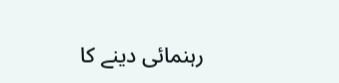رہنمائی دینے کا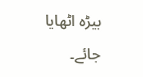بیڑہ اٹھایا جائے۔